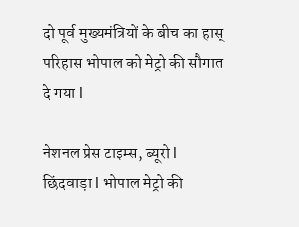दो पूर्व मुख्यमंत्रियों के बीच का हास् परिहास भोपाल को मेट्रो की सौगात दे गया l

नेशनल प्रेस टाइम्स, ब्यूरो l
छिंदवाड़ा l भोपाल मेट्रो की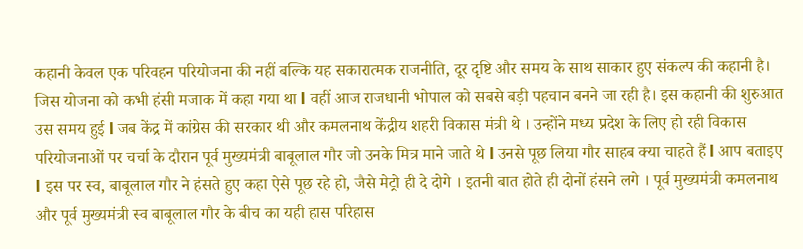कहानी केवल एक परिवहन परियोजना की नहीं बल्कि यह सकारात्मक राजनीति, दूर दृष्टि और समय के साथ साकार हुए संकल्प की कहानी है। जिस योजना को कभी हंसी मजाक में कहा गया था l वहीं आज राजधानी भोपाल को सबसे बड़ी पहचान बनने जा रही है। इस कहानी की शुरुआत उस समय हुई l जब केंद्र में कांग्रेस की सरकार थी और कमलनाथ केंद्रीय शहरी विकास मंत्री थे । उन्होंने मध्य प्रदेश के लिए हो रही विकास परियोजनाओं पर चर्चा के दौरान पूर्व मुख्यमंत्री बाबूलाल गौर जो उनके मित्र माने जाते थे l उनसे पूछ लिया गौर साहब क्या चाहते हैं l आप बताइए l इस पर स्व, बाबूलाल गौर ने हंसते हुए कहा ऐसे पूछ रहे हो, जैसे मेट्रो ही दे दोगे । इतनी बात होते ही दोनों हंसने लगे । पूर्व मुख्यमंत्री कमलनाथ और पूर्व मुख्यमंत्री स्व बाबूलाल गौर के बीच का यही हास परिहास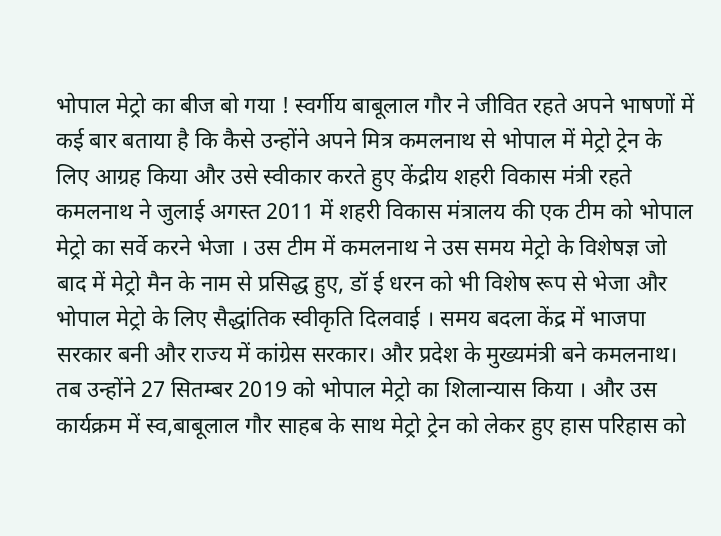भोपाल मेट्रो का बीज बो गया ! स्वर्गीय बाबूलाल गौर ने जीवित रहते अपने भाषणों में कई बार बताया है कि कैसे उन्होंने अपने मित्र कमलनाथ से भोपाल में मेट्रो ट्रेन के लिए आग्रह किया और उसे स्वीकार करते हुए केंद्रीय शहरी विकास मंत्री रहते कमलनाथ ने जुलाई अगस्त 2011 में शहरी विकास मंत्रालय की एक टीम को भोपाल मेट्रो का सर्वे करने भेजा । उस टीम में कमलनाथ ने उस समय मेट्रो के विशेषज्ञ जो बाद में मेट्रो मैन के नाम से प्रसिद्ध हुए, डॉ ई धरन को भी विशेष रूप से भेजा और भोपाल मेट्रो के लिए सैद्धांतिक स्वीकृति दिलवाई । समय बदला केंद्र में भाजपा सरकार बनी और राज्य में कांग्रेस सरकार। और प्रदेश के मुख्यमंत्री बने कमलनाथ। तब उन्होंने 27 सितम्बर 2019 को भोपाल मेट्रो का शिलान्यास किया । और उस कार्यक्रम में स्व,बाबूलाल गौर साहब के साथ मेट्रो ट्रेन को लेकर हुए हास परिहास को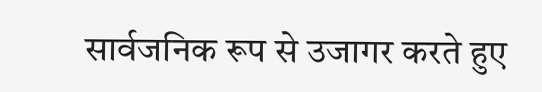सार्वजनिक रूप से उजागर करते हुए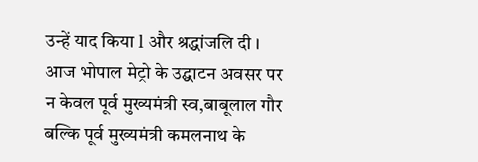उन्हें याद किया l और श्रद्धांजलि दी । आज भोपाल मेट्रो के उद्घाटन अवसर पर न केवल पूर्व मुख्यमंत्री स्व,बाबूलाल गौर बल्कि पूर्व मुख्यमंत्री कमलनाथ के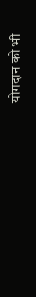योगदान को भी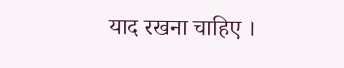याद रखना चाहिए ।